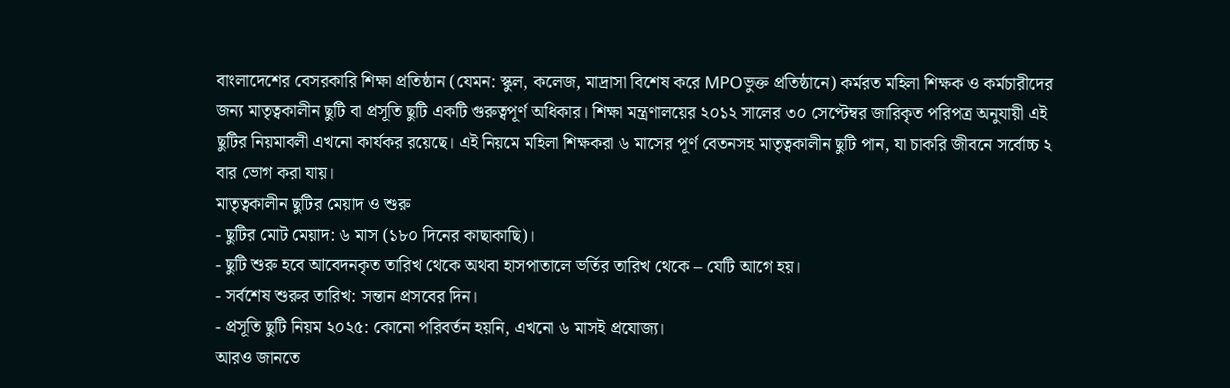বাংলাদেশের বেসরকারি শিক্ষা প্রতিষ্ঠান (যেমন: স্কুল, কলেজ, মাদ্রাসা বিশেষ করে MPOভুক্ত প্রতিষ্ঠানে) কর্মরত মহিলা শিক্ষক ও কর্মচারীদের জন্য মাতৃত্বকালীন ছুটি বা প্রসূতি ছুটি একটি গুরুত্বপূর্ণ অধিকার। শিক্ষা মন্ত্রণালয়ের ২০১২ সালের ৩০ সেপ্টেম্বর জারিকৃত পরিপত্র অনুযায়ী এই ছুটির নিয়মাবলী এখনো কার্যকর রয়েছে। এই নিয়মে মহিলা শিক্ষকরা ৬ মাসের পূর্ণ বেতনসহ মাতৃত্বকালীন ছুটি পান, যা চাকরি জীবনে সর্বোচ্চ ২ বার ভোগ করা যায়।
মাতৃত্বকালীন ছুটির মেয়াদ ও শুরু
- ছুটির মোট মেয়াদ: ৬ মাস (১৮০ দিনের কাছাকাছি)।
- ছুটি শুরু হবে আবেদনকৃত তারিখ থেকে অথবা হাসপাতালে ভর্তির তারিখ থেকে – যেটি আগে হয়।
- সর্বশেষ শুরুর তারিখ: সন্তান প্রসবের দিন।
- প্রসূতি ছুটি নিয়ম ২০২৫: কোনো পরিবর্তন হয়নি, এখনো ৬ মাসই প্রযোজ্য।
আরও জানতে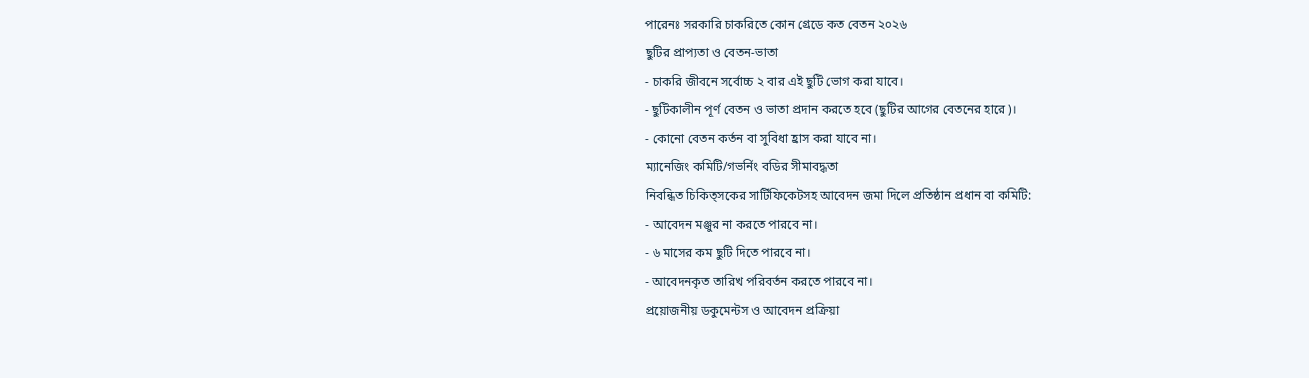পারেনঃ সরকারি চাকরিতে কোন গ্রেডে কত বেতন ২০২৬
ছুটির প্রাপ্যতা ও বেতন-ভাতা
- চাকরি জীবনে সর্বোচ্চ ২ বার এই ছুটি ভোগ করা যাবে।
- ছুটিকালীন পূর্ণ বেতন ও ভাতা প্রদান করতে হবে (ছুটির আগের বেতনের হারে)।
- কোনো বেতন কর্তন বা সুবিধা হ্রাস করা যাবে না।
ম্যানেজিং কমিটি/গভর্নিং বডির সীমাবদ্ধতা
নিবন্ধিত চিকিত্সকের সার্টিফিকেটসহ আবেদন জমা দিলে প্রতিষ্ঠান প্রধান বা কমিটি:
- আবেদন মঞ্জুর না করতে পারবে না।
- ৬ মাসের কম ছুটি দিতে পারবে না।
- আবেদনকৃত তারিখ পরিবর্তন করতে পারবে না।
প্রয়োজনীয় ডকুমেন্টস ও আবেদন প্রক্রিয়া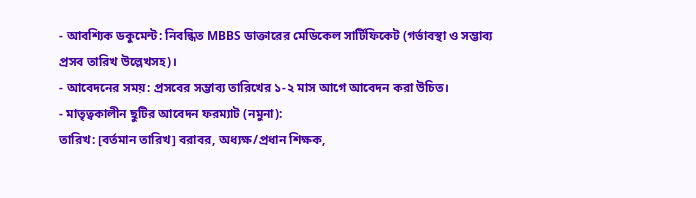- আবশ্যিক ডকুমেন্ট: নিবন্ধিত MBBS ডাক্তারের মেডিকেল সার্টিফিকেট (গর্ভাবস্থা ও সম্ভাব্য প্রসব তারিখ উল্লেখসহ)।
- আবেদনের সময়: প্রসবের সম্ভাব্য তারিখের ১-২ মাস আগে আবেদন করা উচিত।
- মাতৃত্বকালীন ছুটির আবেদন ফরম্যাট (নমুনা):
তারিখ: [বর্তমান তারিখ] বরাবর, অধ্যক্ষ/প্রধান শিক্ষক,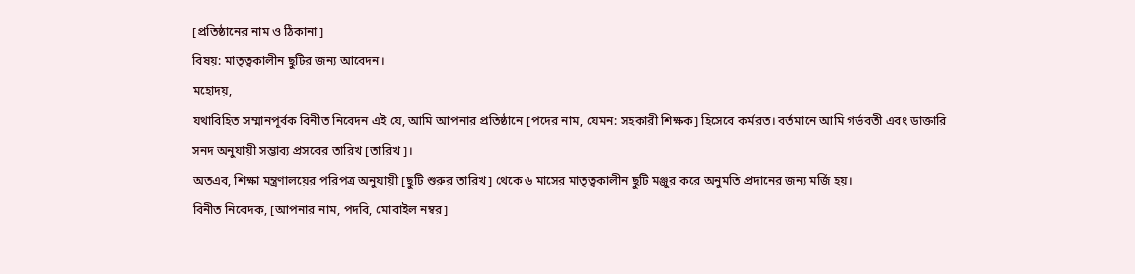[প্রতিষ্ঠানের নাম ও ঠিকানা]
বিষয়: মাতৃত্বকালীন ছুটির জন্য আবেদন।
মহোদয়,
যথাবিহিত সম্মানপূর্বক বিনীত নিবেদন এই যে, আমি আপনার প্রতিষ্ঠানে [পদের নাম, যেমন: সহকারী শিক্ষক] হিসেবে কর্মরত। বর্তমানে আমি গর্ভবতী এবং ডাক্তারি সনদ অনুযায়ী সম্ভাব্য প্রসবের তারিখ [তারিখ]।
অতএব, শিক্ষা মন্ত্রণালয়ের পরিপত্র অনুযায়ী [ছুটি শুরুর তারিখ] থেকে ৬ মাসের মাতৃত্বকালীন ছুটি মঞ্জুর করে অনুমতি প্রদানের জন্য মর্জি হয়।
বিনীত নিবেদক, [আপনার নাম, পদবি, মোবাইল নম্বর]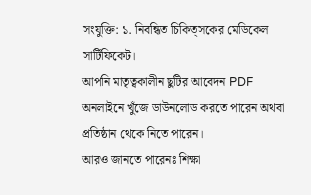সংযুক্তি: ১. নিবন্ধিত চিকিত্সকের মেডিকেল সার্টিফিকেট।
আপনি মাতৃত্বকালীন ছুটির আবেদন PDF অনলাইনে খুঁজে ডাউনলোড করতে পারেন অথবা প্রতিষ্ঠান থেকে নিতে পারেন।
আরও জানতে পারেনঃ শিক্ষা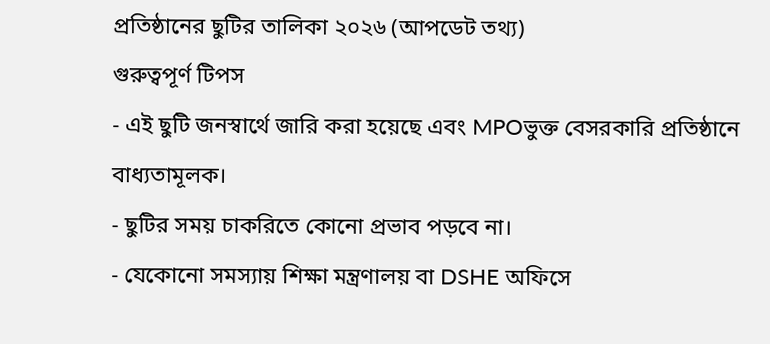প্রতিষ্ঠানের ছুটির তালিকা ২০২৬ (আপডেট তথ্য)
গুরুত্বপূর্ণ টিপস
- এই ছুটি জনস্বার্থে জারি করা হয়েছে এবং MPOভুক্ত বেসরকারি প্রতিষ্ঠানে বাধ্যতামূলক।
- ছুটির সময় চাকরিতে কোনো প্রভাব পড়বে না।
- যেকোনো সমস্যায় শিক্ষা মন্ত্রণালয় বা DSHE অফিসে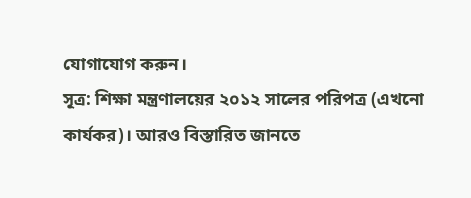যোগাযোগ করুন।
সূত্র: শিক্ষা মন্ত্রণালয়ের ২০১২ সালের পরিপত্র (এখনো কার্যকর)। আরও বিস্তারিত জানতে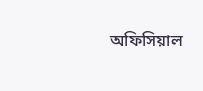অফিসিয়াল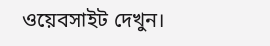ওয়েবসাইট দেখুন।